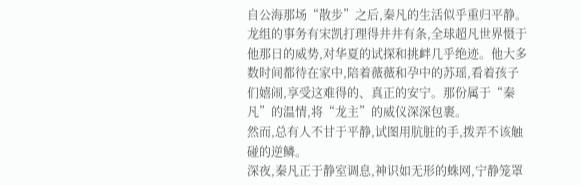自公海那场“散步”之后,秦凡的生活似乎重归平静。龙组的事务有宋凯打理得井井有条,全球超凡世界慑于他那日的威势,对华夏的试探和挑衅几乎绝迹。他大多数时间都待在家中,陪着薇薇和孕中的苏瑶,看着孩子们嬉闹,享受这难得的、真正的安宁。那份属于“秦凡”的温情,将“龙主”的威仪深深包裹。
然而,总有人不甘于平静,试图用肮脏的手,拨弄不该触碰的逆鳞。
深夜,秦凡正于静室调息,神识如无形的蛛网,宁静笼罩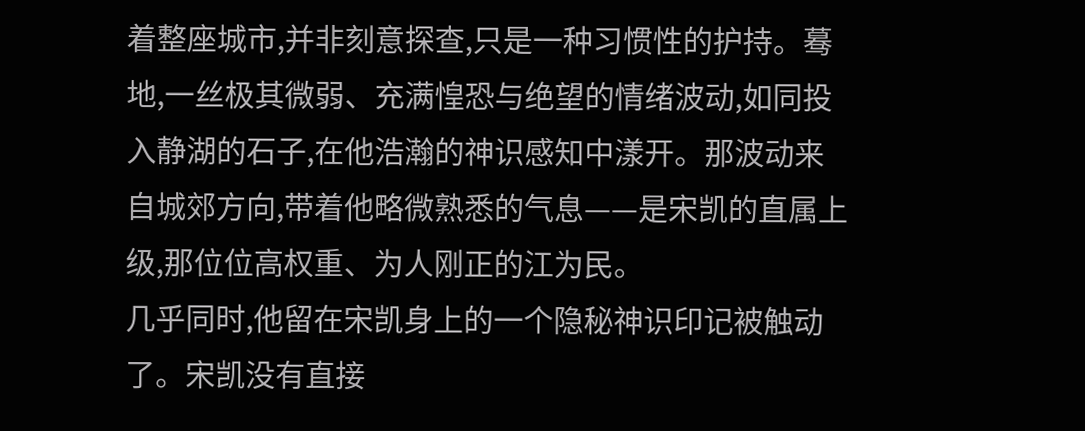着整座城市,并非刻意探查,只是一种习惯性的护持。蓦地,一丝极其微弱、充满惶恐与绝望的情绪波动,如同投入静湖的石子,在他浩瀚的神识感知中漾开。那波动来自城郊方向,带着他略微熟悉的气息——是宋凯的直属上级,那位位高权重、为人刚正的江为民。
几乎同时,他留在宋凯身上的一个隐秘神识印记被触动了。宋凯没有直接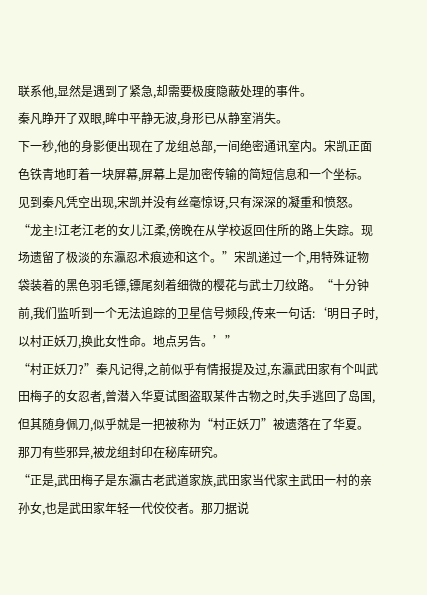联系他,显然是遇到了紧急,却需要极度隐蔽处理的事件。
秦凡睁开了双眼,眸中平静无波,身形已从静室消失。
下一秒,他的身影便出现在了龙组总部,一间绝密通讯室内。宋凯正面色铁青地盯着一块屏幕,屏幕上是加密传输的简短信息和一个坐标。见到秦凡凭空出现,宋凯并没有丝毫惊讶,只有深深的凝重和愤怒。
“龙主!江老江老的女儿江柔,傍晚在从学校返回住所的路上失踪。现场遗留了极淡的东瀛忍术痕迹和这个。”宋凯递过一个,用特殊证物袋装着的黑色羽毛镖,镖尾刻着细微的樱花与武士刀纹路。“十分钟前,我们监听到一个无法追踪的卫星信号频段,传来一句话:‘明日子时,以村正妖刀,换此女性命。地点另告。’”
“村正妖刀?”秦凡记得,之前似乎有情报提及过,东瀛武田家有个叫武田梅子的女忍者,曾潜入华夏试图盗取某件古物之时,失手逃回了岛国,但其随身佩刀,似乎就是一把被称为“村正妖刀”被遗落在了华夏。那刀有些邪异,被龙组封印在秘库研究。
“正是,武田梅子是东瀛古老武道家族,武田家当代家主武田一村的亲孙女,也是武田家年轻一代佼佼者。那刀据说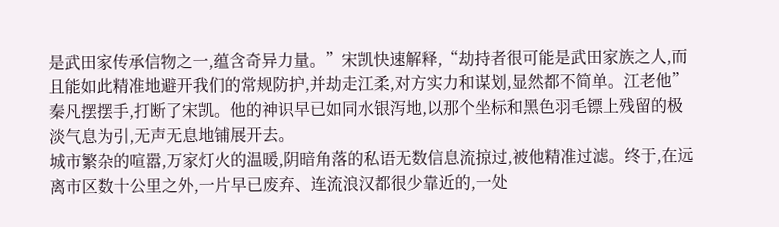是武田家传承信物之一,蕴含奇异力量。”宋凯快速解释,“劫持者很可能是武田家族之人,而且能如此精准地避开我们的常规防护,并劫走江柔,对方实力和谋划,显然都不简单。江老他”
秦凡摆摆手,打断了宋凯。他的神识早已如同水银泻地,以那个坐标和黑色羽毛镖上残留的极淡气息为引,无声无息地铺展开去。
城市繁杂的喧嚣,万家灯火的温暖,阴暗角落的私语无数信息流掠过,被他精准过滤。终于,在远离市区数十公里之外,一片早已废弃、连流浪汉都很少靠近的,一处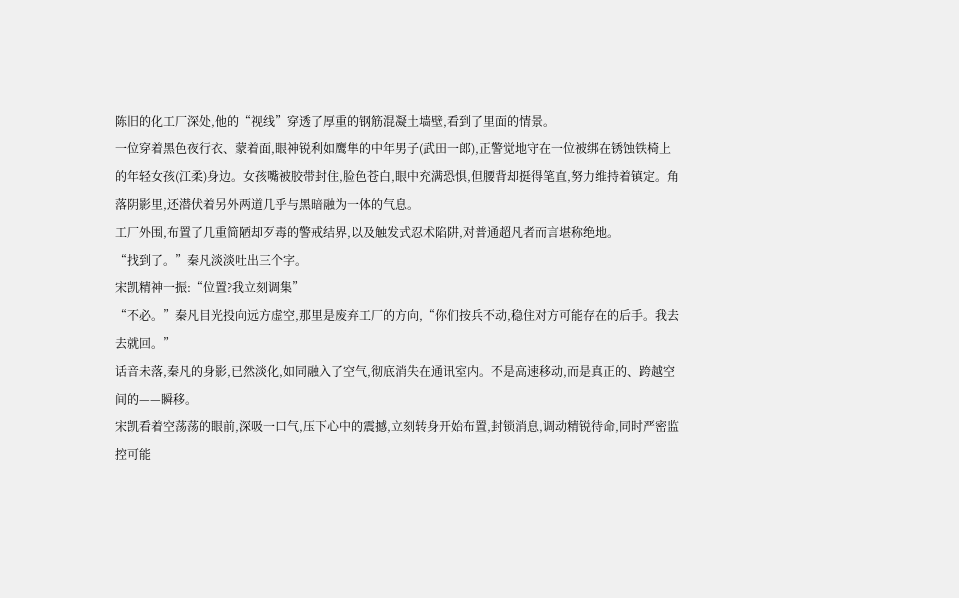陈旧的化工厂深处,他的“视线”穿透了厚重的钢筋混凝土墙壁,看到了里面的情景。
一位穿着黑色夜行衣、蒙着面,眼神锐利如鹰隼的中年男子(武田一郎),正警觉地守在一位被绑在锈蚀铁椅上的年轻女孩(江柔)身边。女孩嘴被胶带封住,脸色苍白,眼中充满恐惧,但腰背却挺得笔直,努力维持着镇定。角落阴影里,还潜伏着另外两道几乎与黑暗融为一体的气息。
工厂外围,布置了几重简陋却歹毒的警戒结界,以及触发式忍术陷阱,对普通超凡者而言堪称绝地。
“找到了。”秦凡淡淡吐出三个字。
宋凯精神一振:“位置?我立刻调集”
“不必。”秦凡目光投向远方虚空,那里是废弃工厂的方向,“你们按兵不动,稳住对方可能存在的后手。我去去就回。”
话音未落,秦凡的身影,已然淡化,如同融入了空气,彻底消失在通讯室内。不是高速移动,而是真正的、跨越空间的——瞬移。
宋凯看着空荡荡的眼前,深吸一口气,压下心中的震撼,立刻转身开始布置,封锁消息,调动精锐待命,同时严密监控可能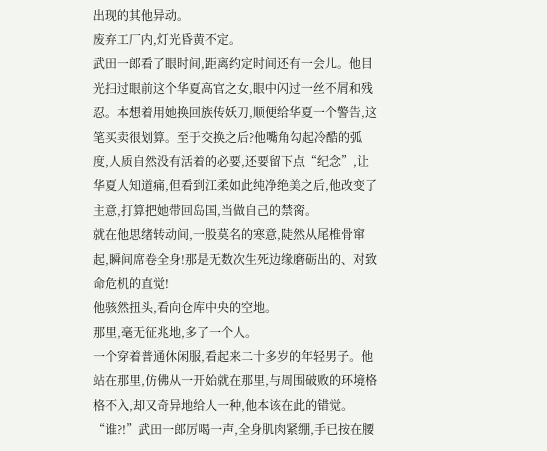出现的其他异动。
废弃工厂内,灯光昏黄不定。
武田一郎看了眼时间,距离约定时间还有一会儿。他目光扫过眼前这个华夏高官之女,眼中闪过一丝不屑和残忍。本想着用她换回族传妖刀,顺便给华夏一个警告,这笔买卖很划算。至于交换之后?他嘴角勾起冷酷的弧度,人质自然没有活着的必要,还要留下点“纪念”,让华夏人知道痛,但看到江柔如此纯净绝美之后,他改变了主意,打算把她带回岛国,当做自己的禁脔。
就在他思绪转动间,一股莫名的寒意,陡然从尾椎骨窜起,瞬间席卷全身!那是无数次生死边缘磨砺出的、对致命危机的直觉!
他骇然扭头,看向仓库中央的空地。
那里,毫无征兆地,多了一个人。
一个穿着普通休闲服,看起来二十多岁的年轻男子。他站在那里,仿佛从一开始就在那里,与周围破败的环境格格不入,却又奇异地给人一种,他本该在此的错觉。
“谁?!”武田一郎厉喝一声,全身肌肉紧绷,手已按在腰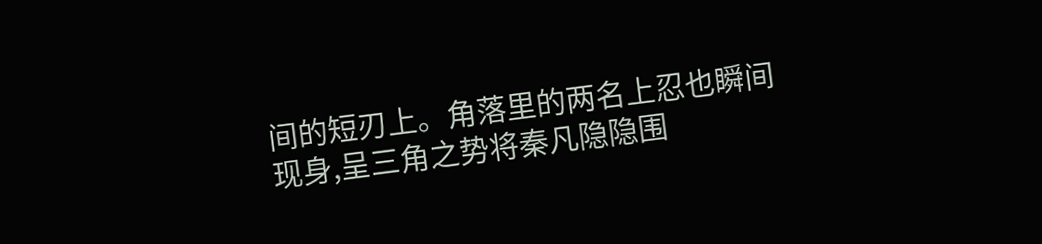间的短刃上。角落里的两名上忍也瞬间现身,呈三角之势将秦凡隐隐围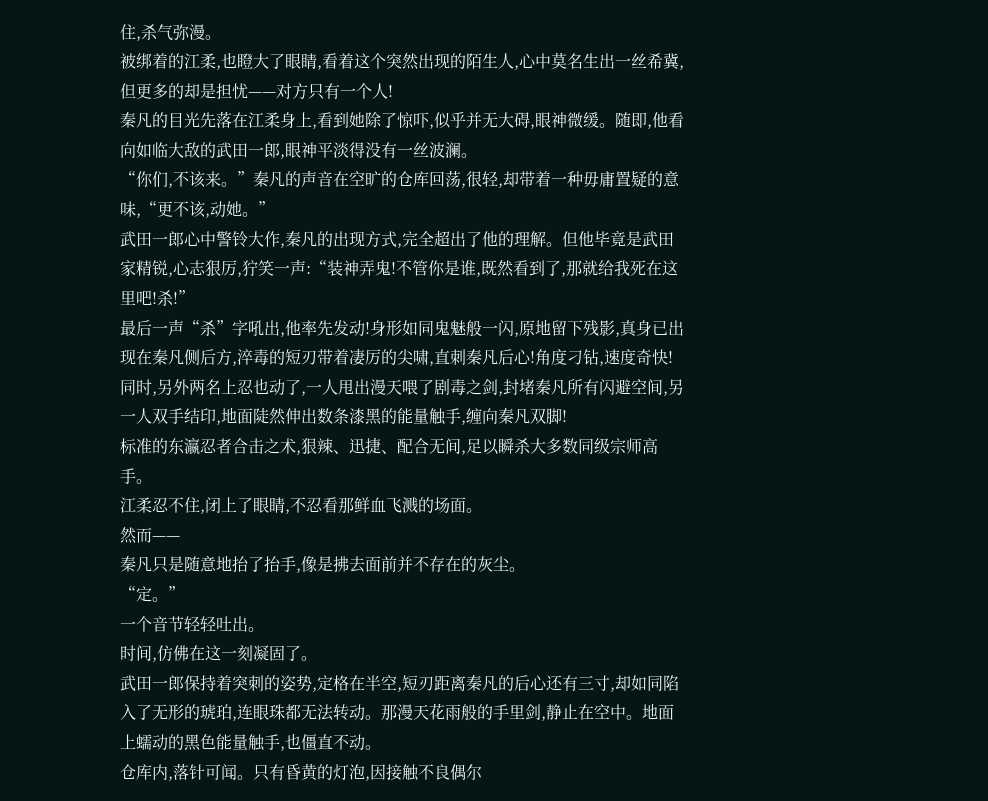住,杀气弥漫。
被绑着的江柔,也瞪大了眼睛,看着这个突然出现的陌生人,心中莫名生出一丝希冀,但更多的却是担忧——对方只有一个人!
秦凡的目光先落在江柔身上,看到她除了惊吓,似乎并无大碍,眼神微缓。随即,他看向如临大敌的武田一郎,眼神平淡得没有一丝波澜。
“你们,不该来。”秦凡的声音在空旷的仓库回荡,很轻,却带着一种毋庸置疑的意味,“更不该,动她。”
武田一郎心中警铃大作,秦凡的出现方式,完全超出了他的理解。但他毕竟是武田家精锐,心志狠厉,狞笑一声:“装神弄鬼!不管你是谁,既然看到了,那就给我死在这里吧!杀!”
最后一声“杀”字吼出,他率先发动!身形如同鬼魅般一闪,原地留下残影,真身已出现在秦凡侧后方,淬毒的短刃带着凄厉的尖啸,直刺秦凡后心!角度刁钻,速度奇快!同时,另外两名上忍也动了,一人甩出漫天喂了剧毒之剑,封堵秦凡所有闪避空间,另一人双手结印,地面陡然伸出数条漆黑的能量触手,缠向秦凡双脚!
标准的东瀛忍者合击之术,狠辣、迅捷、配合无间,足以瞬杀大多数同级宗师高手。
江柔忍不住,闭上了眼睛,不忍看那鲜血飞溅的场面。
然而——
秦凡只是随意地抬了抬手,像是拂去面前并不存在的灰尘。
“定。”
一个音节轻轻吐出。
时间,仿佛在这一刻凝固了。
武田一郎保持着突刺的姿势,定格在半空,短刃距离秦凡的后心还有三寸,却如同陷入了无形的琥珀,连眼珠都无法转动。那漫天花雨般的手里剑,静止在空中。地面上蠕动的黑色能量触手,也僵直不动。
仓库内,落针可闻。只有昏黄的灯泡,因接触不良偶尔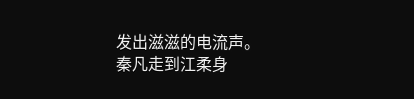发出滋滋的电流声。
秦凡走到江柔身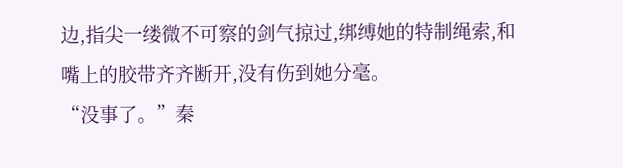边,指尖一缕微不可察的剑气掠过,绑缚她的特制绳索,和嘴上的胶带齐齐断开,没有伤到她分毫。
“没事了。”秦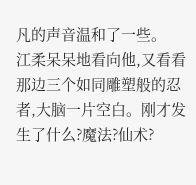凡的声音温和了一些。
江柔呆呆地看向他,又看看那边三个如同雕塑般的忍者,大脑一片空白。刚才发生了什么?魔法?仙术?